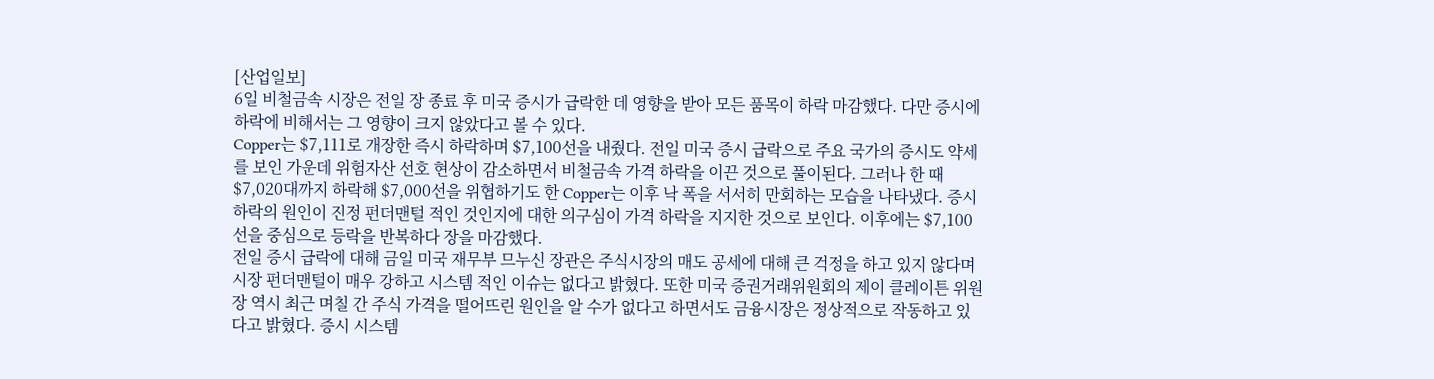[산업일보]
6일 비철금속 시장은 전일 장 종료 후 미국 증시가 급락한 데 영향을 받아 모든 품목이 하락 마감했다. 다만 증시에 하락에 비해서는 그 영향이 크지 않았다고 볼 수 있다.
Copper는 $7,111로 개장한 즉시 하락하며 $7,100선을 내줬다. 전일 미국 증시 급락으로 주요 국가의 증시도 약세를 보인 가운데 위험자산 선호 현상이 감소하면서 비철금속 가격 하락을 이끈 것으로 풀이된다. 그러나 한 때 $7,020대까지 하락해 $7,000선을 위협하기도 한 Copper는 이후 낙 폭을 서서히 만회하는 모습을 나타냈다. 증시 하락의 원인이 진정 펀더맨털 적인 것인지에 대한 의구심이 가격 하락을 지지한 것으로 보인다. 이후에는 $7,100선을 중심으로 등락을 반복하다 장을 마감했다.
전일 증시 급락에 대해 금일 미국 재무부 므누신 장관은 주식시장의 매도 공세에 대해 큰 걱정을 하고 있지 않다며 시장 펀더맨털이 매우 강하고 시스템 적인 이슈는 없다고 밝혔다. 또한 미국 증권거래위원회의 제이 클레이튼 위원장 역시 최근 며칠 간 주식 가격을 떨어뜨린 원인을 알 수가 없다고 하면서도 금융시장은 정상적으로 작동하고 있다고 밝혔다. 증시 시스템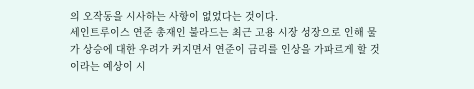의 오작동을 시사하는 사항이 없었다는 것이다.
세인트루이스 연준 총재인 불라드는 최근 고용 시장 성장으로 인해 물가 상승에 대한 우려가 커지면서 연준이 금리를 인상을 가파르게 할 것이라는 예상이 시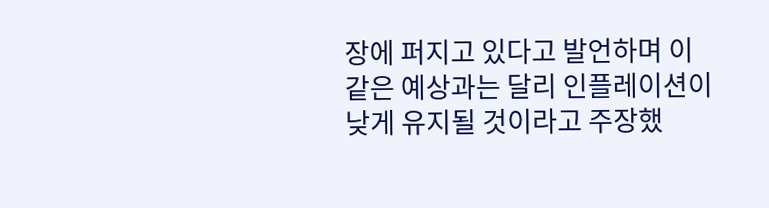장에 퍼지고 있다고 발언하며 이 같은 예상과는 달리 인플레이션이 낮게 유지될 것이라고 주장했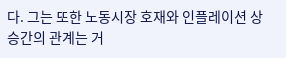다. 그는 또한 노동시장 호재와 인플레이션 상승간의 관계는 거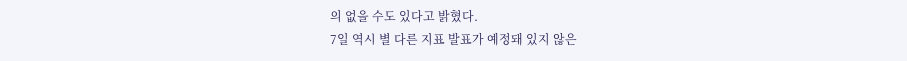의 없을 수도 있다고 밝혔다.
7일 역시 별 다른 지표 발표가 예정돼 있지 않은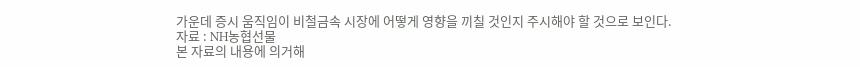가운데 증시 움직임이 비철금속 시장에 어떻게 영향을 끼칠 것인지 주시해야 할 것으로 보인다.
자료 : NH농협선물
본 자료의 내용에 의거해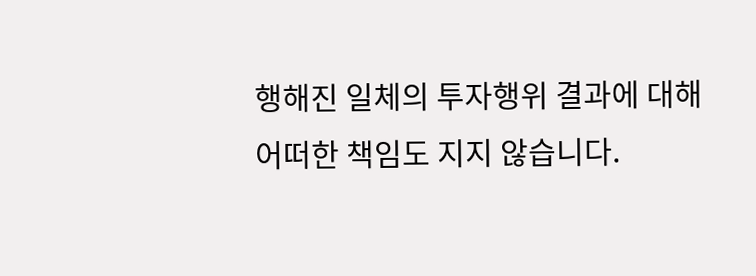행해진 일체의 투자행위 결과에 대해 어떠한 책임도 지지 않습니다.